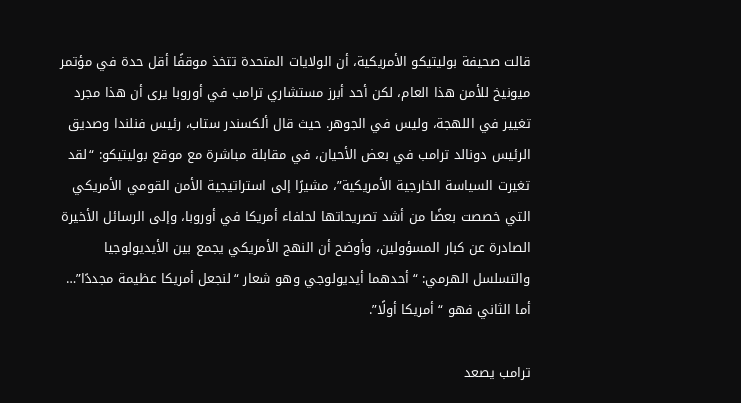قالت صحيفة بوليتيكو الأمريكية، أن الولايات المتحدة تتخذ موقفًا أقل حدة في مؤتمر ميونيخ للأمن هذا العام، لكن أحد أبرز مستشاري ترامب في أوروبا يرى أن هذا مجرد تغيير في اللهجة، وليس في الجوهر. حيث قال ألكسندر ستاب، رئيس فنلندا وصديق الرئيس دونالد ترامب في بعض الأحيان، في مقابلة مباشرة مع موقع بوليتيكو: “لقد تغيرت السياسة الخارجية الأمريكية”، مشيرًا إلى استراتيجية الأمن القومي الأمريكي التي خصصت بعضًا من أشد تصريحاتها لحلفاء أمريكا في أوروبا، وإلى الرسائل الأخيرة الصادرة عن كبار المسؤولين، وأوضح أن النهج الأمريكي يجمع بين الأيديولوجيا والتسلسل الهرمي: “أحدهما أيديولوجي وهو شعار “لنجعل أمريكا عظيمة مجددًا”… أما الثاني فهو “أمريكا أولًا”.

ترامب يصعد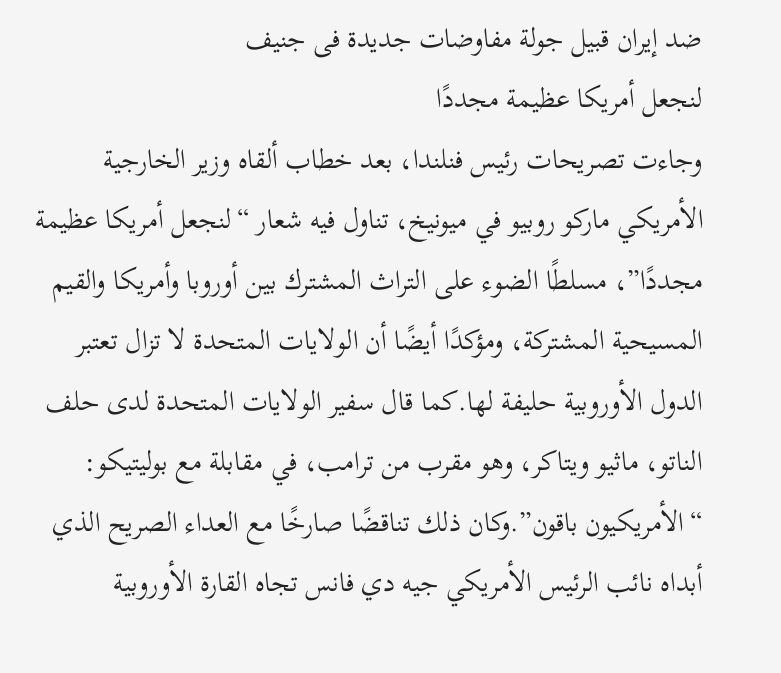ضد إيران قبيل جولة مفاوضات جديدة فى جنيف
لنجعل أمريكا عظيمة مجددًا
وجاءت تصريحات رئيس فنلندا، بعد خطاب ألقاه وزير الخارجية الأمريكي ماركو روبيو في ميونيخ، تناول فيه شعار “لنجعل أمريكا عظيمة مجددًا”، مسلطًا الضوء على التراث المشترك بين أوروبا وأمريكا والقيم المسيحية المشتركة، ومؤكدًا أيضًا أن الولايات المتحدة لا تزال تعتبر الدول الأوروبية حليفة لها.كما قال سفير الولايات المتحدة لدى حلف الناتو، ماثيو ويتاكر، وهو مقرب من ترامب، في مقابلة مع بوليتيكو: “الأمريكيون باقون”.وكان ذلك تناقضًا صارخًا مع العداء الصريح الذي أبداه نائب الرئيس الأمريكي جيه دي فانس تجاه القارة الأوروبية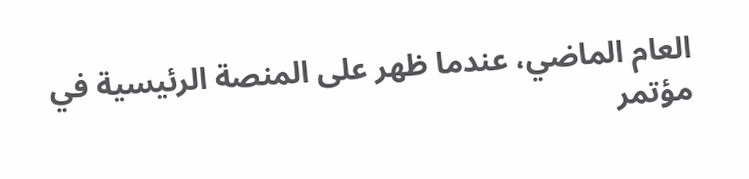العام الماضي، عندما ظهر على المنصة الرئيسية في مؤتمر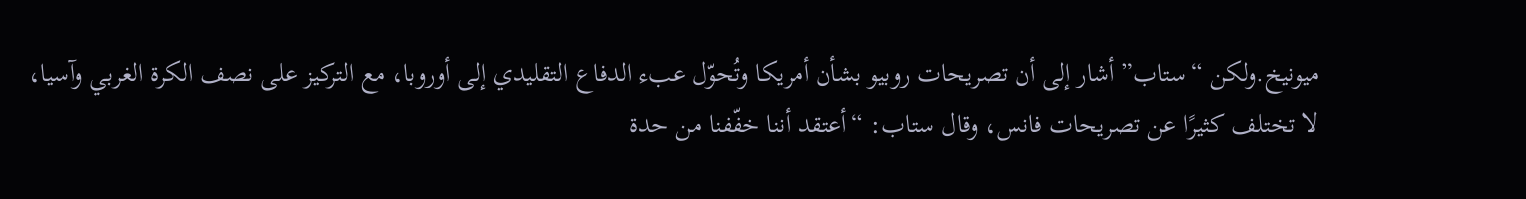ميونيخ.ولكن “ستاب” أشار إلى أن تصريحات روبيو بشأن أمريكا وتُحوّل عبء الدفاع التقليدي إلى أوروبا، مع التركيز على نصف الكرة الغربي وآسيا، لا تختلف كثيرًا عن تصريحات فانس، وقال ستاب: “أعتقد أننا خفّفنا من حدة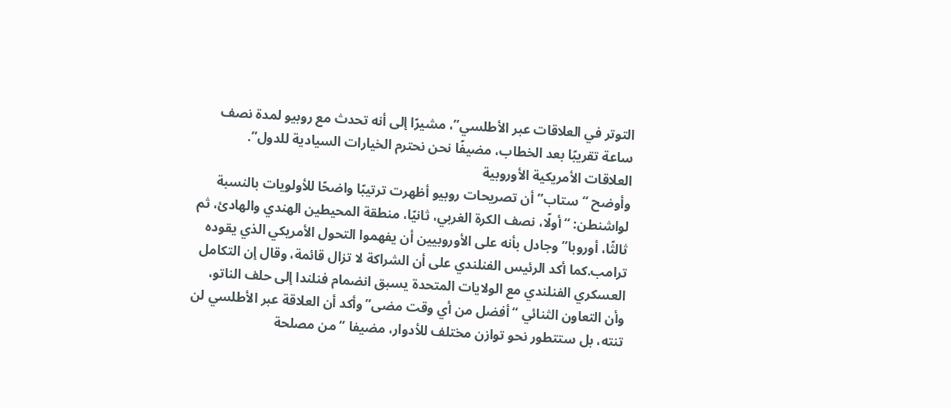التوتر في العلاقات عبر الأطلسي”، مشيرًا إلى أنه تحدث مع روبيو لمدة نصف ساعة تقريبًا بعد الخطاب، مضيفًا نحن نحترم الخيارات السيادية للدول”.
العلاقات الأمريكية الأوروبية
وأوضح “ستاب” أن تصريحات روبيو أظهرت ترتيبًا واضحًا للأولويات بالنسبة لواشنطن: “أولًا، نصف الكرة الغربي، ثانيًا، منطقة المحيطين الهندي والهادئ، ثم ثالثًا، أوروبا” وجادل بأنه على الأوروبيين أن يفهموا التحول الأمريكي الذي يقوده ترامب.كما أكد الرئيس الفنلندي على أن الشراكة لا تزال قائمة، وقال إن التكامل العسكري الفنلندي مع الولايات المتحدة يسبق انضمام فنلندا إلى حلف الناتو، وأن التعاون الثنائي “أفضل من أي وقت مضى”وأكد أن العلاقة عبر الأطلسي لن تنته، بل ستتطور نحو توازن مختلف للأدوار، مضيفا “من مصلحة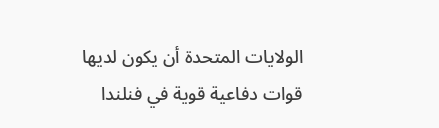الولايات المتحدة أن يكون لديها قوات دفاعية قوية في فنلندا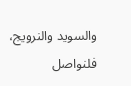والسويد والنرويج، فلنواصل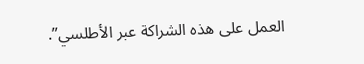العمل على هذه الشراكة عبر الأطلسي”.